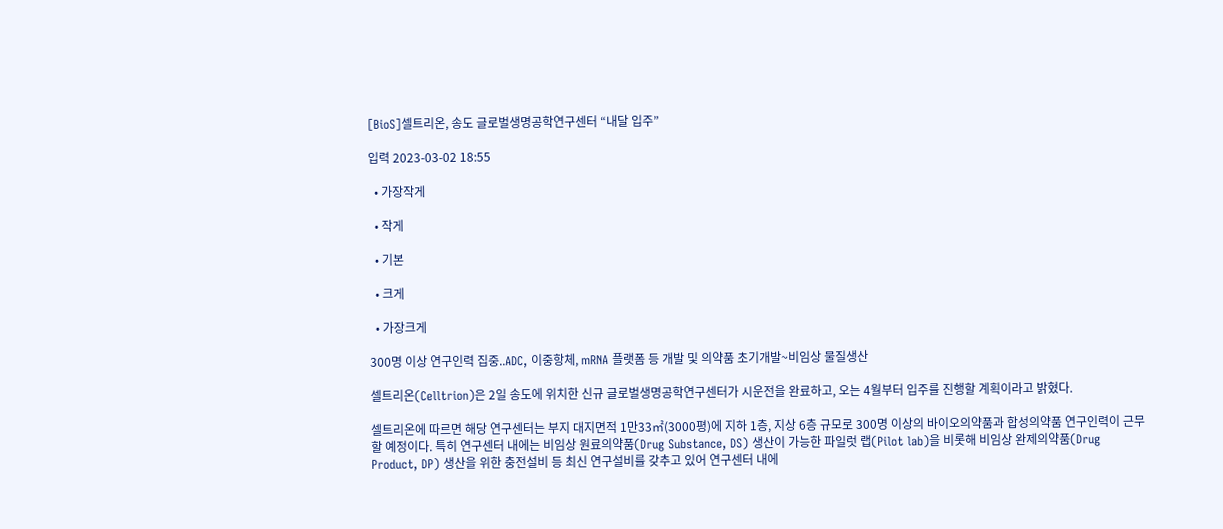[BioS]셀트리온, 송도 글로벌생명공학연구센터 “내달 입주”

입력 2023-03-02 18:55

  • 가장작게

  • 작게

  • 기본

  • 크게

  • 가장크게

300명 이상 연구인력 집중..ADC, 이중항체, mRNA 플랫폼 등 개발 및 의약품 초기개발~비임상 물질생산

셀트리온(Celltrion)은 2일 송도에 위치한 신규 글로벌생명공학연구센터가 시운전을 완료하고, 오는 4월부터 입주를 진행할 계획이라고 밝혔다.

셀트리온에 따르면 해당 연구센터는 부지 대지면적 1만33㎡(3000평)에 지하 1층, 지상 6층 규모로 300명 이상의 바이오의약품과 합성의약품 연구인력이 근무할 예정이다. 특히 연구센터 내에는 비임상 원료의약품(Drug Substance, DS) 생산이 가능한 파일럿 랩(Pilot lab)을 비롯해 비임상 완제의약품(Drug Product, DP) 생산을 위한 충전설비 등 최신 연구설비를 갖추고 있어 연구센터 내에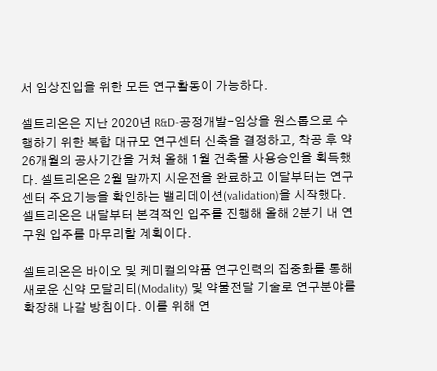서 임상진입을 위한 모든 연구활동이 가능하다.

셀트리온은 지난 2020년 R&D-공정개발-임상을 원스톱으로 수행하기 위한 복합 대규모 연구센터 신축을 결정하고, 착공 후 약 26개월의 공사기간을 거쳐 올해 1월 건축물 사용승인을 획득했다. 셀트리온은 2월 말까지 시운전을 완료하고 이달부터는 연구센터 주요기능을 확인하는 밸리데이션(validation)을 시작했다. 셀트리온은 내달부터 본격적인 입주를 진행해 올해 2분기 내 연구원 입주를 마무리할 계획이다.

셀트리온은 바이오 및 케미컬의약품 연구인력의 집중화를 통해 새로운 신약 모달리티(Modality) 및 약물전달 기술로 연구분야를 확장해 나갈 방침이다. 이를 위해 연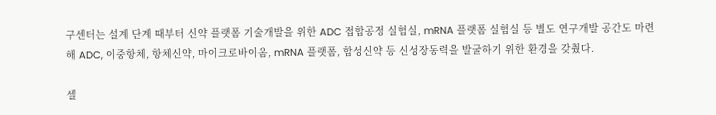구센터는 설계 단계 때부터 신약 플랫폼 기술개발을 위한 ADC 접합공정 실험실, mRNA 플랫폼 실험실 등 별도 연구개발 공간도 마련해 ADC, 이중항체, 항체신약, 마이크로바이옴, mRNA 플랫폼, 합성신약 등 신성장동력을 발굴하기 위한 환경을 갖췄다.

셀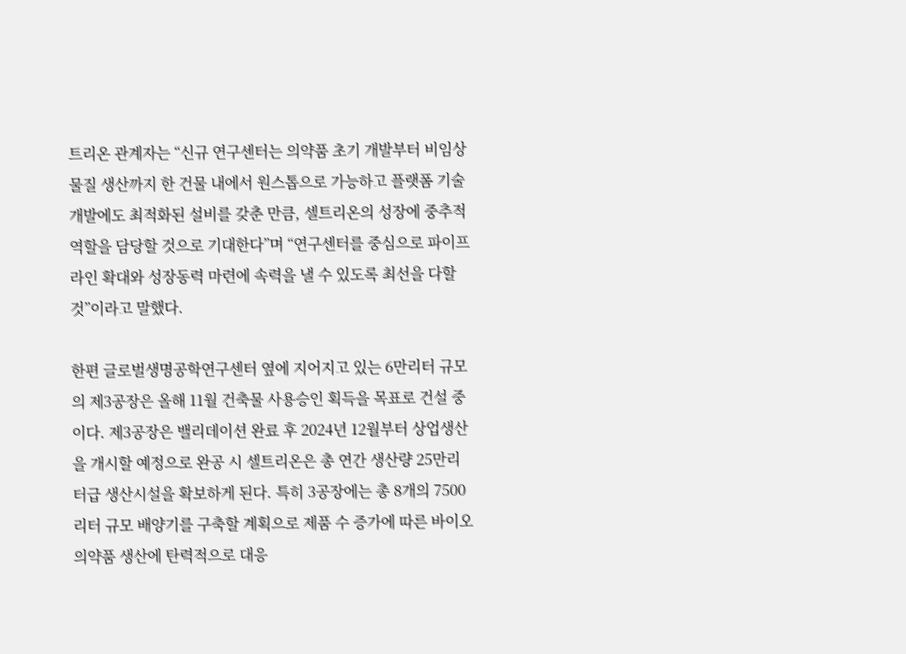트리온 관계자는 “신규 연구센터는 의약품 초기 개발부터 비임상 물질 생산까지 한 건물 내에서 원스톱으로 가능하고 플랫폼 기술 개발에도 최적화된 설비를 갖춘 만큼, 셀트리온의 성장에 중추적 역할을 담당할 것으로 기대한다”며 “연구센터를 중심으로 파이프라인 확대와 성장동력 마련에 속력을 낼 수 있도록 최선을 다할 것”이라고 말했다.

한편 글로벌생명공학연구센터 옆에 지어지고 있는 6만리터 규모의 제3공장은 올해 11월 건축물 사용승인 획득을 목표로 건설 중이다. 제3공장은 밸리데이션 완료 후 2024년 12월부터 상업생산을 개시할 예정으로 완공 시 셀트리온은 총 연간 생산량 25만리터급 생산시설을 확보하게 된다. 특히 3공장에는 총 8개의 7500리터 규모 배양기를 구축할 계획으로 제품 수 증가에 따른 바이오의약품 생산에 탄력적으로 대응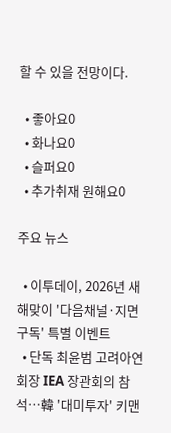할 수 있을 전망이다.

  • 좋아요0
  • 화나요0
  • 슬퍼요0
  • 추가취재 원해요0

주요 뉴스

  • 이투데이, 2026년 새해맞이 '다음채널·지면 구독' 특별 이벤트
  • 단독 최윤범 고려아연 회장 IEA 장관회의 참석…韓 '대미투자' 키맨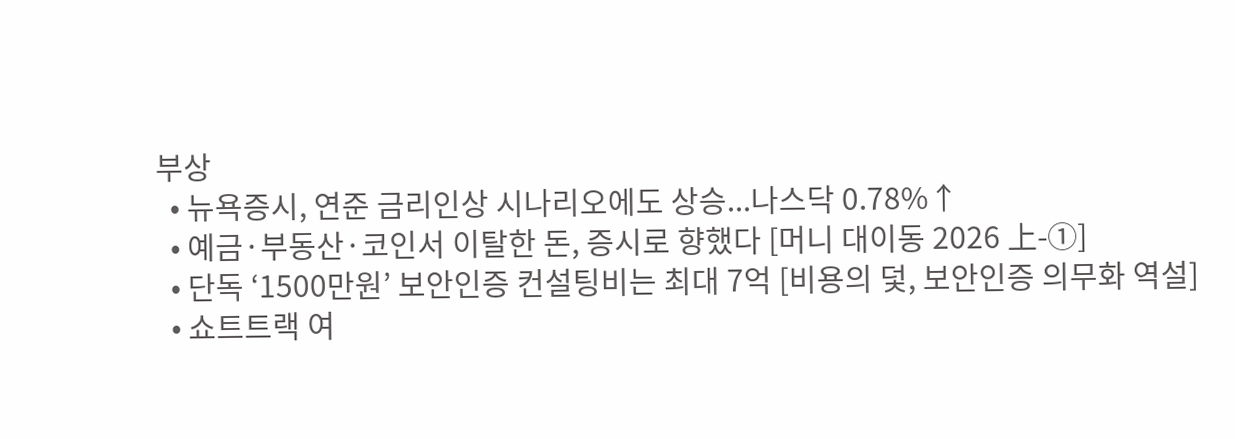부상
  • 뉴욕증시, 연준 금리인상 시나리오에도 상승...나스닥 0.78%↑
  • 예금·부동산·코인서 이탈한 돈, 증시로 향했다 [머니 대이동 2026 上-①]
  • 단독 ‘1500만원’ 보안인증 컨설팅비는 최대 7억 [비용의 덫, 보안인증 의무화 역설]
  • 쇼트트랙 여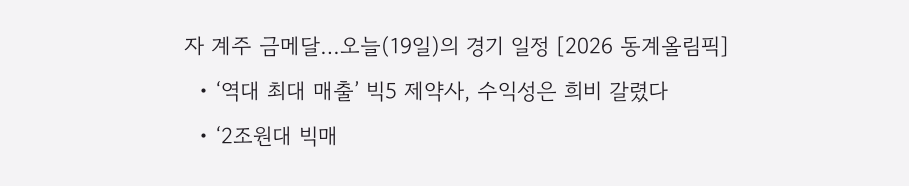자 계주 금메달…오늘(19일)의 경기 일정 [2026 동계올림픽]
  • ‘역대 최대 매출’ 빅5 제약사, 수익성은 희비 갈렸다
  • ‘2조원대 빅매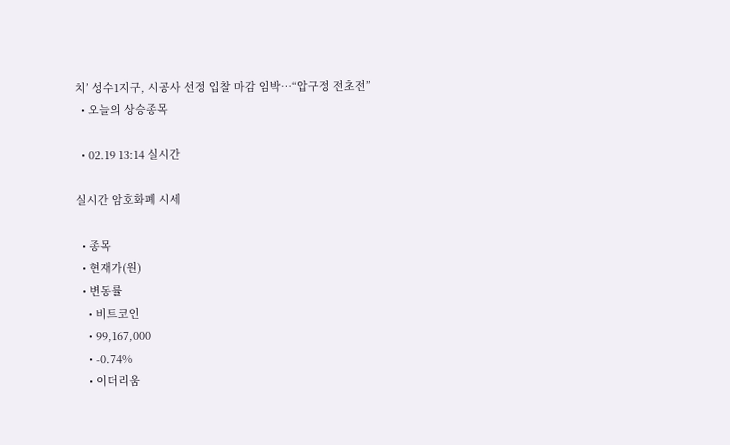치’ 성수1지구, 시공사 선정 입찰 마감 임박…“압구정 전초전”
  • 오늘의 상승종목

  • 02.19 13:14 실시간

실시간 암호화폐 시세

  • 종목
  • 현재가(원)
  • 변동률
    • 비트코인
    • 99,167,000
    • -0.74%
    • 이더리움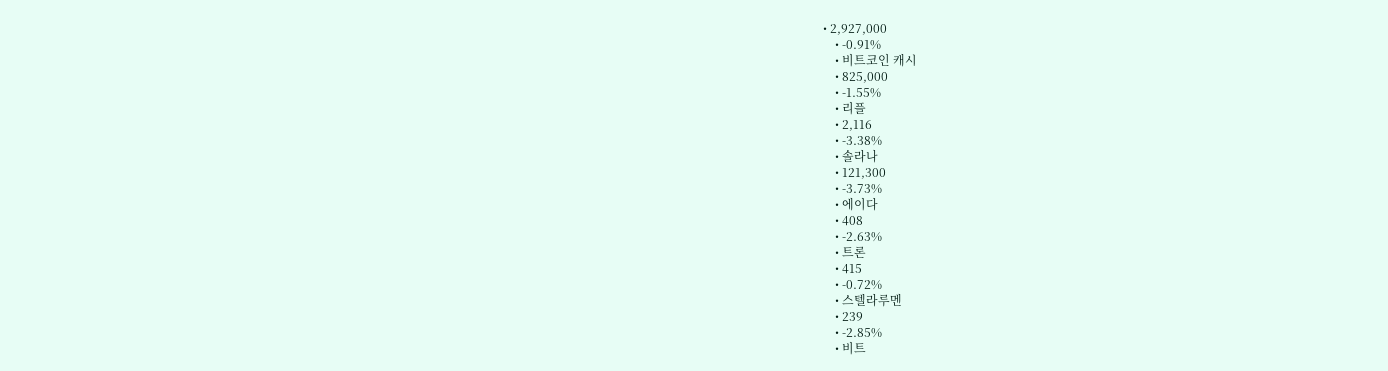• 2,927,000
    • -0.91%
    • 비트코인 캐시
    • 825,000
    • -1.55%
    • 리플
    • 2,116
    • -3.38%
    • 솔라나
    • 121,300
    • -3.73%
    • 에이다
    • 408
    • -2.63%
    • 트론
    • 415
    • -0.72%
    • 스텔라루멘
    • 239
    • -2.85%
    • 비트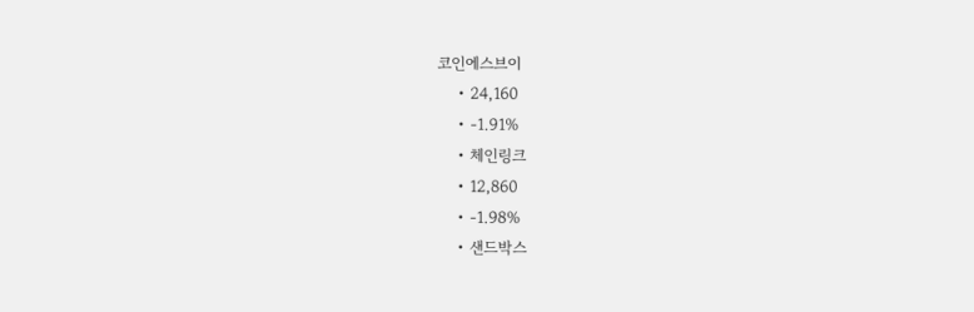코인에스브이
    • 24,160
    • -1.91%
    • 체인링크
    • 12,860
    • -1.98%
    • 샌드박스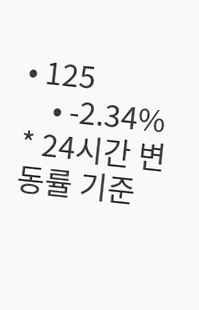• 125
    • -2.34%
* 24시간 변동률 기준